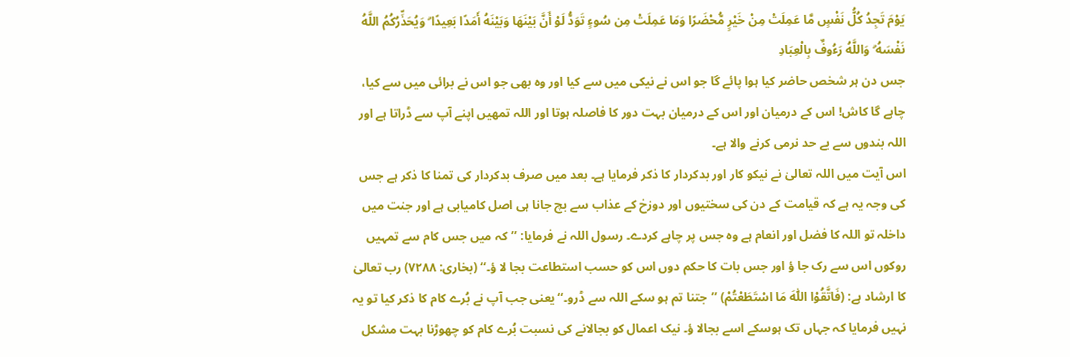يَوْمَ تَجِدُ كُلُّ نَفْسٍ مَّا عَمِلَتْ مِنْ خَيْرٍ مُّحْضَرًا وَمَا عَمِلَتْ مِن سُوءٍ تَوَدُّ لَوْ أَنَّ بَيْنَهَا وَبَيْنَهُ أَمَدًا بَعِيدًا ۗ وَيُحَذِّرُكُمُ اللَّهُ نَفْسَهُ ۗ وَاللَّهُ رَءُوفٌ بِالْعِبَادِ
جس دن ہر شخص حاضر کیا ہوا پائے گا جو اس نے نیکی میں سے کیا اور وہ بھی جو اس نے برائی میں سے کیا، چاہے گا کاش! اس کے درمیان اور اس کے درمیان بہت دور کا فاصلہ ہوتا اور اللہ تمھیں اپنے آپ سے ڈراتا ہے اور اللہ بندوں سے بے حد نرمی کرنے والا ہے۔
اس آیت میں اللہ تعالیٰ نے نیکو کار اور بدکردار کا ذکر فرمایا ہے۔ بعد میں صرف بدکردار کی تمنا کا ذکر ہے جس کی وجہ یہ ہے کہ قیامت کے دن کی سختیوں اور دوزخ کے عذاب سے بچ جانا ہی اصل کامیابی ہے اور جنت میں داخلہ تو اللہ کا فضل اور انعام ہے وہ جس پر چاہے کردے۔ رسول اللہ نے فرمایا: ’’کہ میں جس کام سے تمہیں روکوں اس سے رک جا ؤ اور جس بات کا حکم دوں اس کو حسب استطاعت بجا لا ؤ۔‘‘ (بخاری: ۷۲۸۸) رب تعالیٰ كا ارشاد ہے: (فَاتَّقُوْا اللّٰہَ مَا اسْتَطَعْتُمْ) ’’جتنا تم ہو سكے اللہ سے ڈرو۔‘‘یعنی جب آپ نے بُرے کام کا ذکر کیا تو یہ نہیں فرمایا کہ جہاں تک ہوسکے اسے بجالا ؤ۔ نیک اعمال کو بجالانے کی نسبت بُرے کام کو چھوڑنا بہت مشکل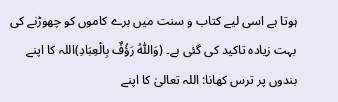ہوتا ہے اسی لیے کتاب و سنت میں برے کاموں کو چھوڑنے کی بہت زیادہ تاکید کی گئی ہے۔ (وَاللّٰہُ رَؤُفٌ بِالْعِبَادِ)اللہ کا اپنے بندوں پر ترس کھانا: اللہ تعالیٰ کا اپنے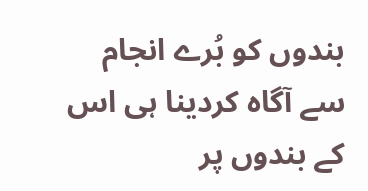بندوں کو بُرے انجام سے آگاہ کردینا ہی اس کے بندوں پر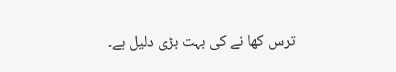ترس کھا نے کی بہت بڑی دلیل ہے۔